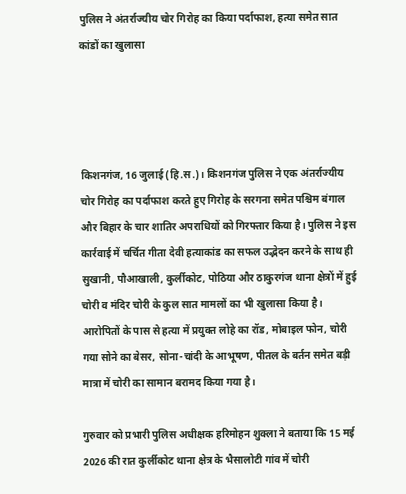पुलिस ने अंतर्राज्यीय चोर गिरोह का किया पर्दाफाश, हत्या समेत सात कांडों का खुलासा




किशनगंज, 16 जुलाई (हि.स.)। किशनगंज पुलिस ने एक अंतर्राज्यीय चोर गिरोह का पर्दाफाश करते हुए गिरोह के सरगना समेत पश्चिम बंगाल और बिहार के चार शातिर अपराधियों को गिरफ्तार किया है। पुलिस ने इस कार्रवाई में चर्चित गीता देवी हत्याकांड का सफल उद्भेदन करने के साथ ही सुखानी, पौआखाली, कुर्लीकोट, पोठिया और ठाकुरगंज थाना क्षेत्रों में हुई चोरी व मंदिर चोरी के कुल सात मामलों का भी खुलासा किया है। आरोपितों के पास से हत्या में प्रयुक्त लोहे का रॉड, मोबाइल फोन, चोरी गया सोने का बेसर, सोना-चांदी के आभूषण, पीतल के बर्तन समेत बड़ी मात्रा में चोरी का सामान बरामद किया गया है।

गुरुवार को प्रभारी पुलिस अधीक्षक हरिमोहन शुक्ला ने बताया कि 15 मई 2026 की रात कुर्लीकोट थाना क्षेत्र के भैसालोटी गांव में चोरी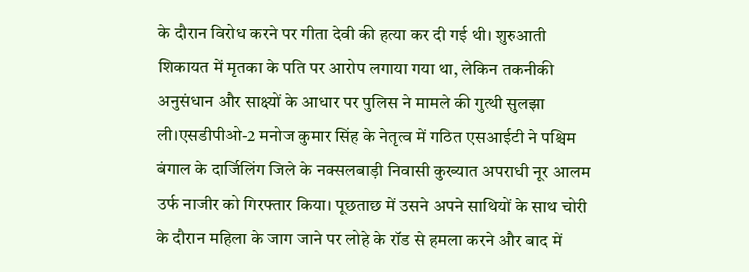के दौरान विरोध करने पर गीता देवी की हत्या कर दी गई थी। शुरुआती शिकायत में मृतका के पति पर आरोप लगाया गया था, लेकिन तकनीकी अनुसंधान और साक्ष्यों के आधार पर पुलिस ने मामले की गुत्थी सुलझा ली।एसडीपीओ-2 मनोज कुमार सिंह के नेतृत्व में गठित एसआईटी ने पश्चिम बंगाल के दार्जिलिंग जिले के नक्सलबाड़ी निवासी कुख्यात अपराधी नूर आलम उर्फ नाजीर को गिरफ्तार किया। पूछताछ में उसने अपने साथियों के साथ चोरी के दौरान महिला के जाग जाने पर लोहे के रॉड से हमला करने और बाद में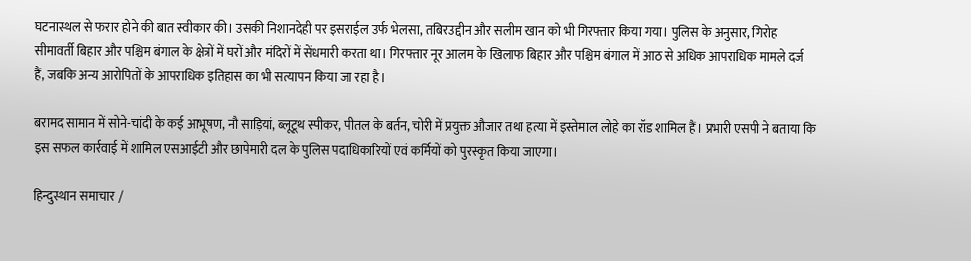घटनास्थल से फरार होने की बात स्वीकार की। उसकी निशानदेही पर इसराईल उर्फ भेलसा, तबिरउद्दीन और सलीम खान को भी गिरफ्तार किया गया। पुलिस के अनुसार, गिरोह सीमावर्ती बिहार और पश्चिम बंगाल के क्षेत्रों में घरों और मंदिरों में सेंधमारी करता था। गिरफ्तार नूर आलम के खिलाफ बिहार और पश्चिम बंगाल में आठ से अधिक आपराधिक मामले दर्ज हैं, जबकि अन्य आरोपितों के आपराधिक इतिहास का भी सत्यापन किया जा रहा है।

बरामद सामान में सोने-चांदी के कई आभूषण, नौ साड़ियां, ब्लूटूथ स्पीकर, पीतल के बर्तन, चोरी में प्रयुक्त औजार तथा हत्या में इस्तेमाल लोहे का रॉड शामिल हैं। प्रभारी एसपी ने बताया कि इस सफल कार्रवाई में शामिल एसआईटी और छापेमारी दल के पुलिस पदाधिकारियों एवं कर्मियों को पुरस्कृत किया जाएगा।

हिन्दुस्थान समाचार /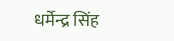धर्मेन्द्र सिंह